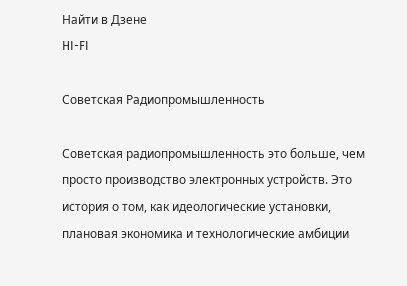Найти в Дзене
HI-FI

Советская Радиопромышленность

Советская радиопромышленность это больше, чем просто производство электронных устройств. Это история о том, как идеологические установки, плановая экономика и технологические амбиции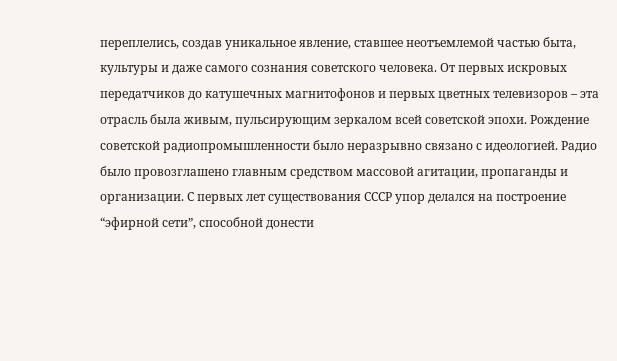переплелись, создав уникальное явление, ставшее неотъемлемой частью быта, культуры и даже самого сознания советского человека. От первых искровых передатчиков до катушечных магнитофонов и первых цветных телевизоров – эта отрасль была живым, пульсирующим зеркалом всей советской эпохи. Рождение советской радиопромышленности было неразрывно связано с идеологией. Радио было провозглашено главным средством массовой агитации, пропаганды и организации. С первых лет существования СССР упор делался на построение “эфирной сети”, способной донести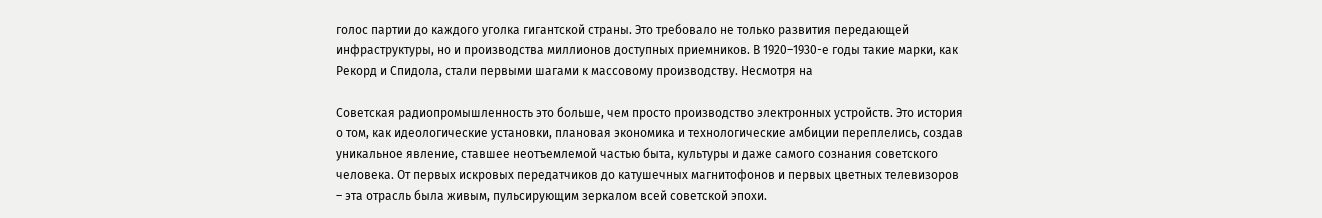голос партии до каждого уголка гигантской страны. Это требовало не только развития передающей инфраструктуры, но и производства миллионов доступных приемников. В 1920–1930-е годы такие марки, как Рекорд и Спидола, стали первыми шагами к массовому производству. Несмотря на

Советская радиопромышленность это больше, чем просто производство электронных устройств. Это история о том, как идеологические установки, плановая экономика и технологические амбиции переплелись, создав уникальное явление, ставшее неотъемлемой частью быта, культуры и даже самого сознания советского человека. От первых искровых передатчиков до катушечных магнитофонов и первых цветных телевизоров – эта отрасль была живым, пульсирующим зеркалом всей советской эпохи.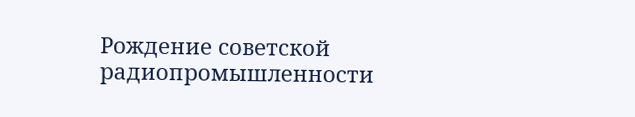Рождение советской радиопромышленности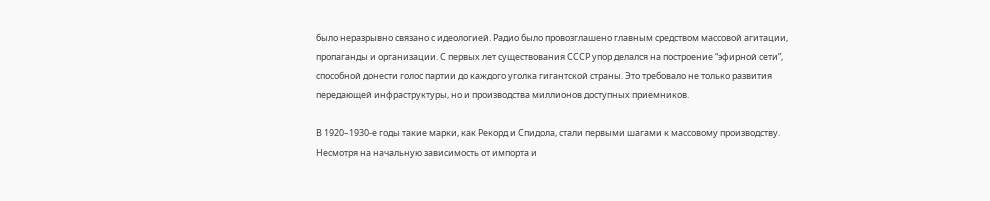было неразрывно связано с идеологией. Радио было провозглашено главным средством массовой агитации, пропаганды и организации. С первых лет существования СССР упор делался на построение “эфирной сети”, способной донести голос партии до каждого уголка гигантской страны. Это требовало не только развития передающей инфраструктуры, но и производства миллионов доступных приемников.

В 1920–1930-е годы такие марки, как Рекорд и Спидола, стали первыми шагами к массовому производству. Несмотря на начальную зависимость от импорта и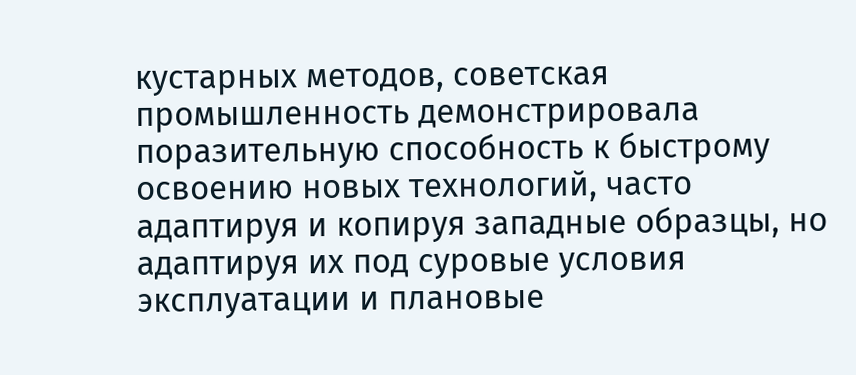кустарных методов, советская промышленность демонстрировала поразительную способность к быстрому освоению новых технологий, часто адаптируя и копируя западные образцы, но адаптируя их под суровые условия эксплуатации и плановые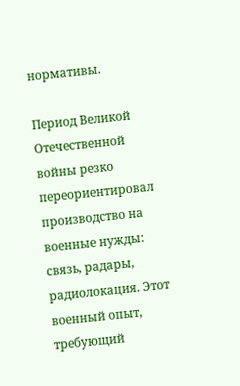нормативы.

Период Великой Отечественной войны резко переориентировал производство на военные нужды: связь, радары, радиолокация. Этот военный опыт, требующий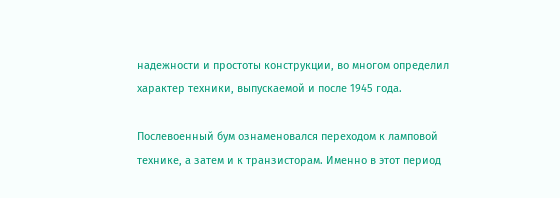надежности и простоты конструкции, во многом определил характер техники, выпускаемой и после 1945 года.

Послевоенный бум ознаменовался переходом к ламповой технике, а затем и к транзисторам. Именно в этот период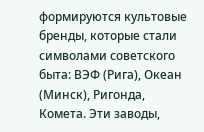формируются культовые бренды, которые стали символами советского быта: ВЭФ (Рига), Океан (Минск), Ригонда, Комета. Эти заводы,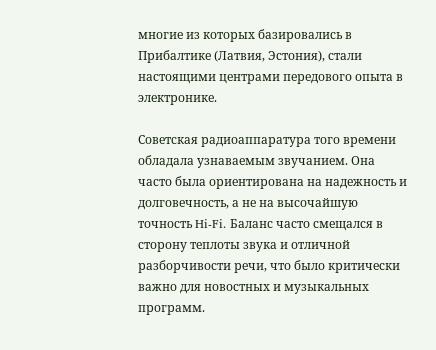многие из которых базировались в Прибалтике (Латвия, Эстония), стали настоящими центрами передового опыта в электронике.

Советская радиоаппаратура того времени обладала узнаваемым звучанием. Она часто была ориентирована на надежность и долговечность, а не на высочайшую точность Hi-Fi. Баланс часто смещался в сторону теплоты звука и отличной разборчивости речи, что было критически важно для новостных и музыкальных программ.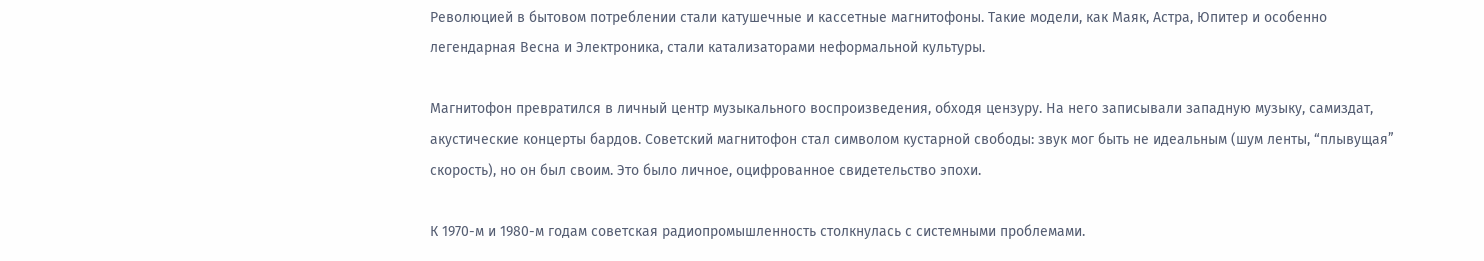Революцией в бытовом потреблении стали катушечные и кассетные магнитофоны. Такие модели, как Маяк, Астра, Юпитер и особенно легендарная Весна и Электроника, стали катализаторами неформальной культуры.

Магнитофон превратился в личный центр музыкального воспроизведения, обходя цензуру. На него записывали западную музыку, самиздат, акустические концерты бардов. Советский магнитофон стал символом кустарной свободы: звук мог быть не идеальным (шум ленты, “плывущая” скорость), но он был своим. Это было личное, оцифрованное свидетельство эпохи.

К 1970-м и 1980-м годам советская радиопромышленность столкнулась с системными проблемами.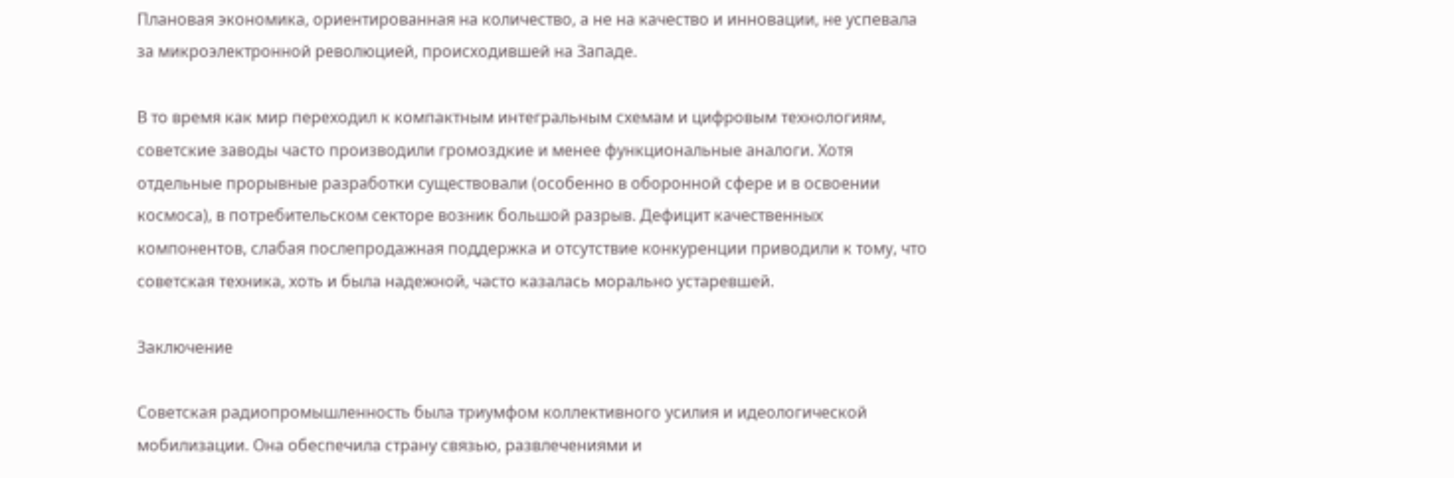Плановая экономика, ориентированная на количество, а не на качество и инновации, не успевала за микроэлектронной революцией, происходившей на Западе.

В то время как мир переходил к компактным интегральным схемам и цифровым технологиям, советские заводы часто производили громоздкие и менее функциональные аналоги. Хотя отдельные прорывные разработки существовали (особенно в оборонной сфере и в освоении космоса), в потребительском секторе возник большой разрыв. Дефицит качественных компонентов, слабая послепродажная поддержка и отсутствие конкуренции приводили к тому, что советская техника, хоть и была надежной, часто казалась морально устаревшей.

Заключение

Советская радиопромышленность была триумфом коллективного усилия и идеологической мобилизации. Она обеспечила страну связью, развлечениями и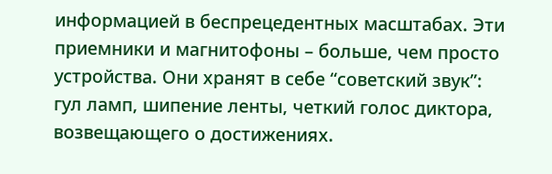информацией в беспрецедентных масштабах. Эти приемники и магнитофоны – больше, чем просто устройства. Они хранят в себе “советский звук”: гул ламп, шипение ленты, четкий голос диктора, возвещающего о достижениях.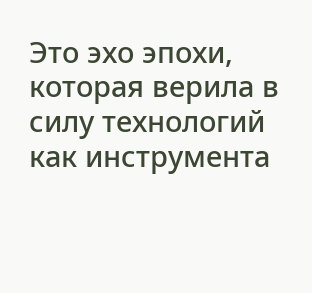Это эхо эпохи, которая верила в силу технологий как инструмента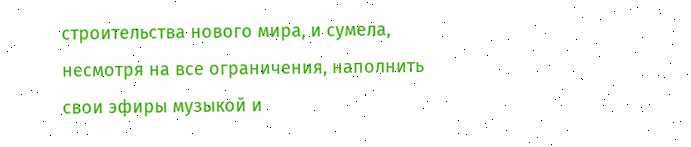строительства нового мира, и сумела, несмотря на все ограничения, наполнить свои эфиры музыкой и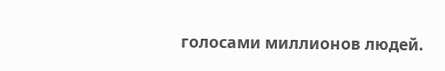голосами миллионов людей.